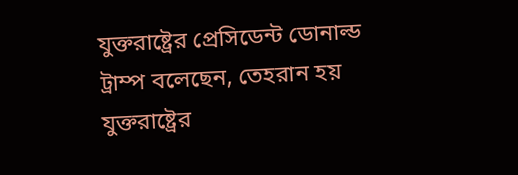যুক্তরাষ্ট্রের প্রেসিডেন্ট ডোনাল্ড ট্রাম্প বলেছেন, তেহরান হয় যুক্তরাষ্ট্রের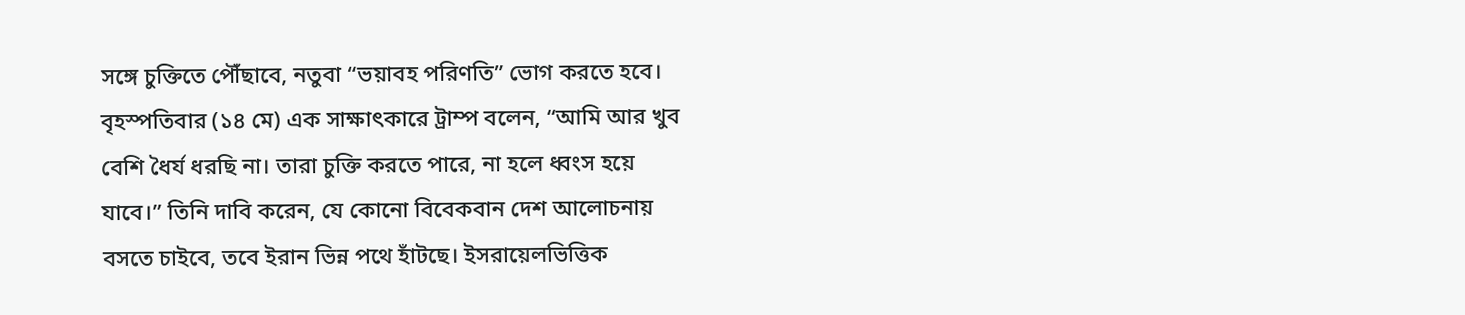সঙ্গে চুক্তিতে পৌঁছাবে, নতুবা “ভয়াবহ পরিণতি” ভোগ করতে হবে।
বৃহস্পতিবার (১৪ মে) এক সাক্ষাৎকারে ট্রাম্প বলেন, “আমি আর খুব বেশি ধৈর্য ধরছি না। তারা চুক্তি করতে পারে, না হলে ধ্বংস হয়ে যাবে।” তিনি দাবি করেন, যে কোনো বিবেকবান দেশ আলোচনায় বসতে চাইবে, তবে ইরান ভিন্ন পথে হাঁটছে। ইসরায়েলভিত্তিক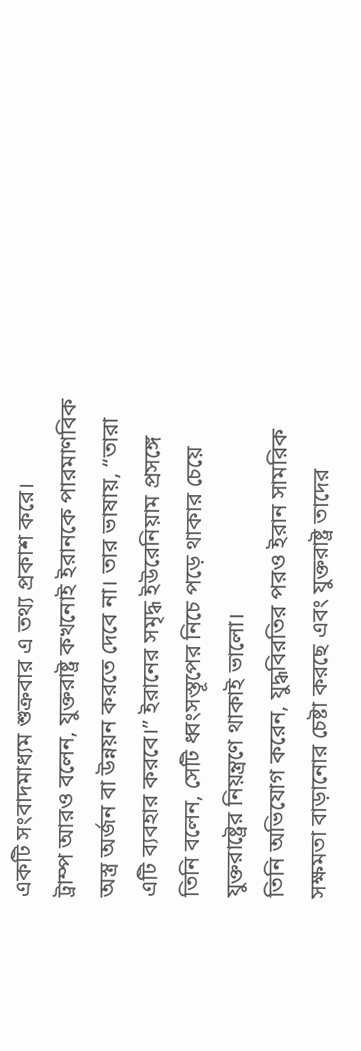একটি সংবাদমাধ্যম শুক্রবার এ তথ্য প্রকাশ করে।
ট্রাম্প আরও বলেন, যুক্তরাষ্ট্র কখনোই ইরানকে পারমাণবিক অস্ত্র অর্জন বা উন্নয়ন করতে দেবে না। তার ভাষায়, “তারা এটি ব্যবহার করবে।” ইরানের সমৃদ্ধ ইউরেনিয়াম প্রসঙ্গে তিনি বলেন, সেটি ধ্বংসস্তূপের নিচে পড়ে থাকার চেয়ে যুক্তরাষ্ট্রের নিয়ন্ত্রণে থাকাই ভালো।
তিনি অভিযোগ করেন, যুদ্ধবিরতির পরও ইরান সামরিক সক্ষমতা বাড়ানোর চেষ্টা করছে এবং যুক্তরাষ্ট্র তাদের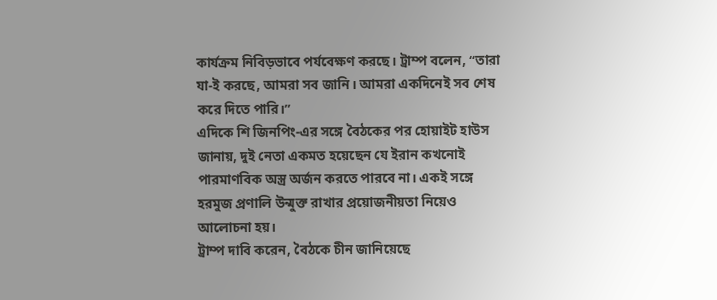কার্যক্রম নিবিড়ভাবে পর্যবেক্ষণ করছে। ট্রাম্প বলেন, “তারা যা-ই করছে, আমরা সব জানি। আমরা একদিনেই সব শেষ করে দিতে পারি।”
এদিকে শি জিনপিং-এর সঙ্গে বৈঠকের পর হোয়াইট হাউস জানায়, দুই নেতা একমত হয়েছেন যে ইরান কখনোই পারমাণবিক অস্ত্র অর্জন করতে পারবে না। একই সঙ্গে হরমুজ প্রণালি উন্মুক্ত রাখার প্রয়োজনীয়তা নিয়েও আলোচনা হয়।
ট্রাম্প দাবি করেন, বৈঠকে চীন জানিয়েছে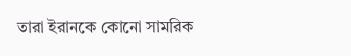তারা ইরানকে কোনো সামরিক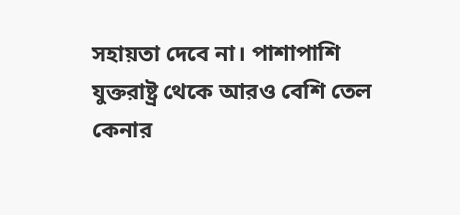সহায়তা দেবে না। পাশাপাশি যুক্তরাষ্ট্র থেকে আরও বেশি তেল কেনার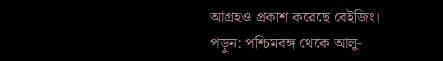আগ্রহও প্রকাশ করেছে বেইজিং।
পড়ুন: পশ্চিমবঙ্গ থেকে আলু-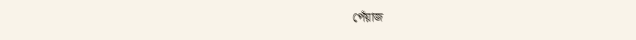পেঁয়াজ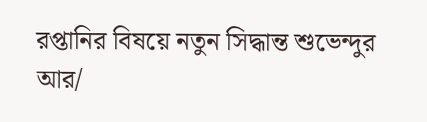রপ্তানির বিষয়ে নতুন সিদ্ধান্ত শুভেন্দুর
আর/